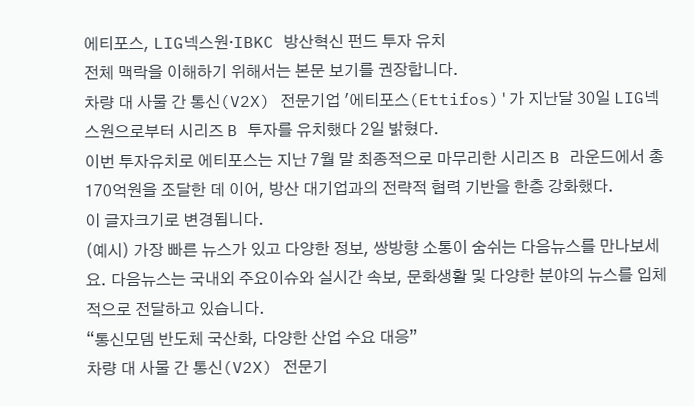에티포스, LIG넥스원·IBKC 방산혁신 펀드 투자 유치
전체 맥락을 이해하기 위해서는 본문 보기를 권장합니다.
차량 대 사물 간 통신(V2X) 전문기업 '에티포스(Ettifos)'가 지난달 30일 LIG넥스원으로부터 시리즈 B 투자를 유치했다 2일 밝혔다.
이번 투자유치로 에티포스는 지난 7월 말 최종적으로 마무리한 시리즈 B 라운드에서 총 170억원을 조달한 데 이어, 방산 대기업과의 전략적 협력 기반을 한층 강화했다.
이 글자크기로 변경됩니다.
(예시) 가장 빠른 뉴스가 있고 다양한 정보, 쌍방향 소통이 숨쉬는 다음뉴스를 만나보세요. 다음뉴스는 국내외 주요이슈와 실시간 속보, 문화생활 및 다양한 분야의 뉴스를 입체적으로 전달하고 있습니다.
“통신모뎀 반도체 국산화, 다양한 산업 수요 대응”
차량 대 사물 간 통신(V2X) 전문기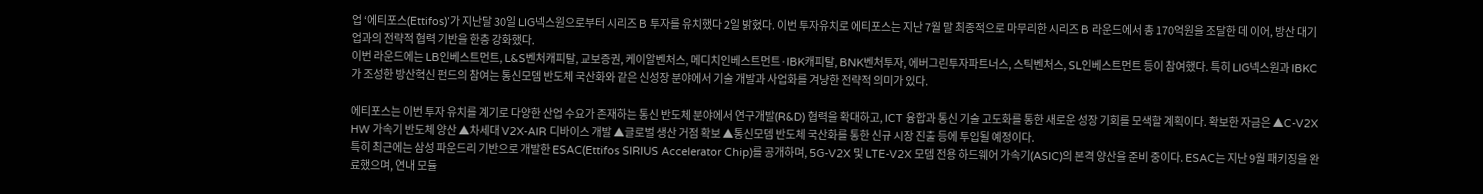업 ‘에티포스(Ettifos)’가 지난달 30일 LIG넥스원으로부터 시리즈 B 투자를 유치했다 2일 밝혔다. 이번 투자유치로 에티포스는 지난 7월 말 최종적으로 마무리한 시리즈 B 라운드에서 총 170억원을 조달한 데 이어, 방산 대기업과의 전략적 협력 기반을 한층 강화했다.
이번 라운드에는 LB인베스트먼트, L&S벤처캐피탈, 교보증권, 케이알벤처스, 메디치인베스트먼트·IBK캐피탈, BNK벤처투자, 에버그린투자파트너스, 스틱벤처스, SL인베스트먼트 등이 참여했다. 특히 LIG넥스원과 IBKC가 조성한 방산혁신 펀드의 참여는 통신모뎀 반도체 국산화와 같은 신성장 분야에서 기술 개발과 사업화를 겨냥한 전략적 의미가 있다.

에티포스는 이번 투자 유치를 계기로 다양한 산업 수요가 존재하는 통신 반도체 분야에서 연구개발(R&D) 협력을 확대하고, ICT 융합과 통신 기술 고도화를 통한 새로운 성장 기회를 모색할 계획이다. 확보한 자금은 ▲C-V2X HW 가속기 반도체 양산 ▲차세대 V2X-AIR 디바이스 개발 ▲글로벌 생산 거점 확보 ▲통신모뎀 반도체 국산화를 통한 신규 시장 진출 등에 투입될 예정이다.
특히 최근에는 삼성 파운드리 기반으로 개발한 ESAC(Ettifos SIRIUS Accelerator Chip)를 공개하며, 5G-V2X 및 LTE-V2X 모뎀 전용 하드웨어 가속기(ASIC)의 본격 양산을 준비 중이다. ESAC는 지난 9월 패키징을 완료했으며, 연내 모듈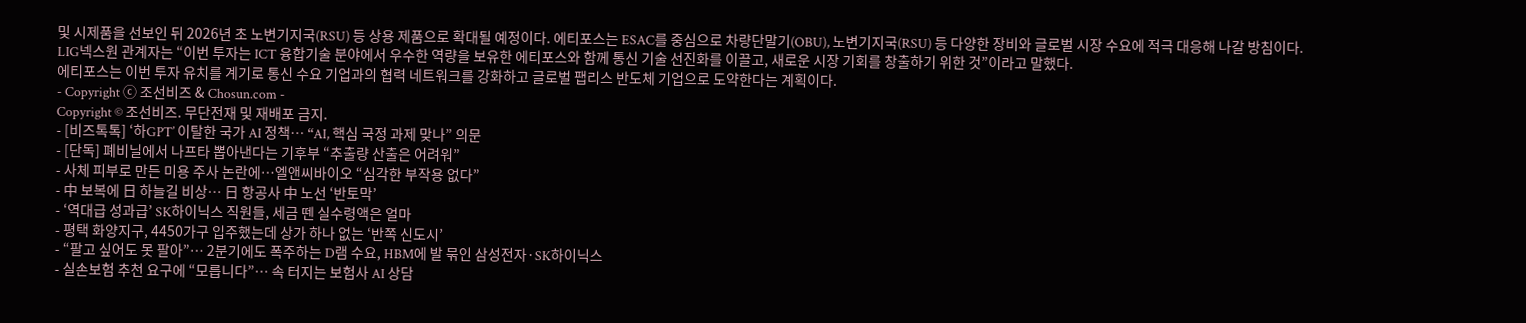및 시제품을 선보인 뒤 2026년 초 노변기지국(RSU) 등 상용 제품으로 확대될 예정이다. 에티포스는 ESAC를 중심으로 차량단말기(OBU), 노변기지국(RSU) 등 다양한 장비와 글로벌 시장 수요에 적극 대응해 나갈 방침이다.
LIG넥스원 관계자는 “이번 투자는 ICT 융합기술 분야에서 우수한 역량을 보유한 에티포스와 함께 통신 기술 선진화를 이끌고, 새로운 시장 기회를 창출하기 위한 것”이라고 말했다.
에티포스는 이번 투자 유치를 계기로 통신 수요 기업과의 협력 네트워크를 강화하고 글로벌 팹리스 반도체 기업으로 도약한다는 계획이다.
- Copyright ⓒ 조선비즈 & Chosun.com -
Copyright © 조선비즈. 무단전재 및 재배포 금지.
- [비즈톡톡] ‘하GPT’ 이탈한 국가 AI 정책… “AI, 핵심 국정 과제 맞나” 의문
- [단독] 폐비닐에서 나프타 뽑아낸다는 기후부 “추출량 산출은 어려워”
- 사체 피부로 만든 미용 주사 논란에…엘앤씨바이오 “심각한 부작용 없다”
- 中 보복에 日 하늘길 비상… 日 항공사 中 노선 ‘반토막’
- ‘역대급 성과급’ SK하이닉스 직원들, 세금 뗀 실수령액은 얼마
- 평택 화양지구, 4450가구 입주했는데 상가 하나 없는 ‘반쪽 신도시’
- “팔고 싶어도 못 팔아”… 2분기에도 폭주하는 D램 수요, HBM에 발 묶인 삼성전자·SK하이닉스
- 실손보험 추천 요구에 “모릅니다”… 속 터지는 보험사 AI 상담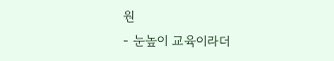원
- 눈높이 교육이라더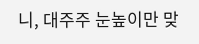니, 대주주 눈높이만 맞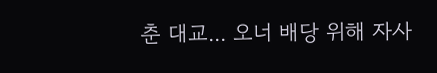춘 대교... 오너 배당 위해 자사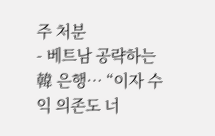주 처분
- 베트남 공략하는 韓 은행… “이자 수익 의존도 너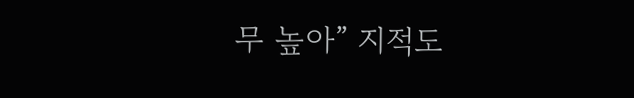무 높아” 지적도